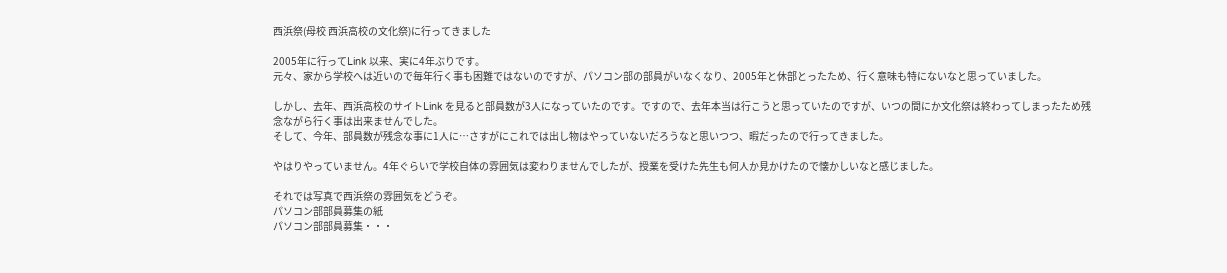西浜祭(母校 西浜高校の文化祭)に行ってきました

2005年に行ってLink 以来、実に4年ぶりです。
元々、家から学校へは近いので毎年行く事も困難ではないのですが、パソコン部の部員がいなくなり、2005年と休部とったため、行く意味も特にないなと思っていました。

しかし、去年、西浜高校のサイトLink を見ると部員数が3人になっていたのです。ですので、去年本当は行こうと思っていたのですが、いつの間にか文化祭は終わってしまったため残念ながら行く事は出来ませんでした。
そして、今年、部員数が残念な事に1人に…さすがにこれでは出し物はやっていないだろうなと思いつつ、暇だったので行ってきました。

やはりやっていません。4年ぐらいで学校自体の雰囲気は変わりませんでしたが、授業を受けた先生も何人か見かけたので懐かしいなと感じました。

それでは写真で西浜祭の雰囲気をどうぞ。
パソコン部部員募集の紙
パソコン部部員募集・・・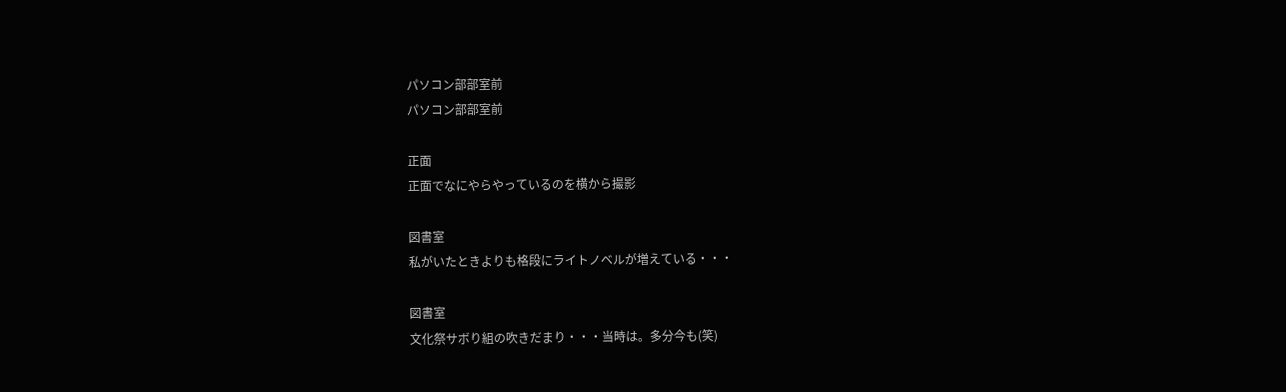パソコン部部室前
パソコン部部室前

正面
正面でなにやらやっているのを横から撮影

図書室
私がいたときよりも格段にライトノベルが増えている・・・

図書室
文化祭サボり組の吹きだまり・・・当時は。多分今も(笑)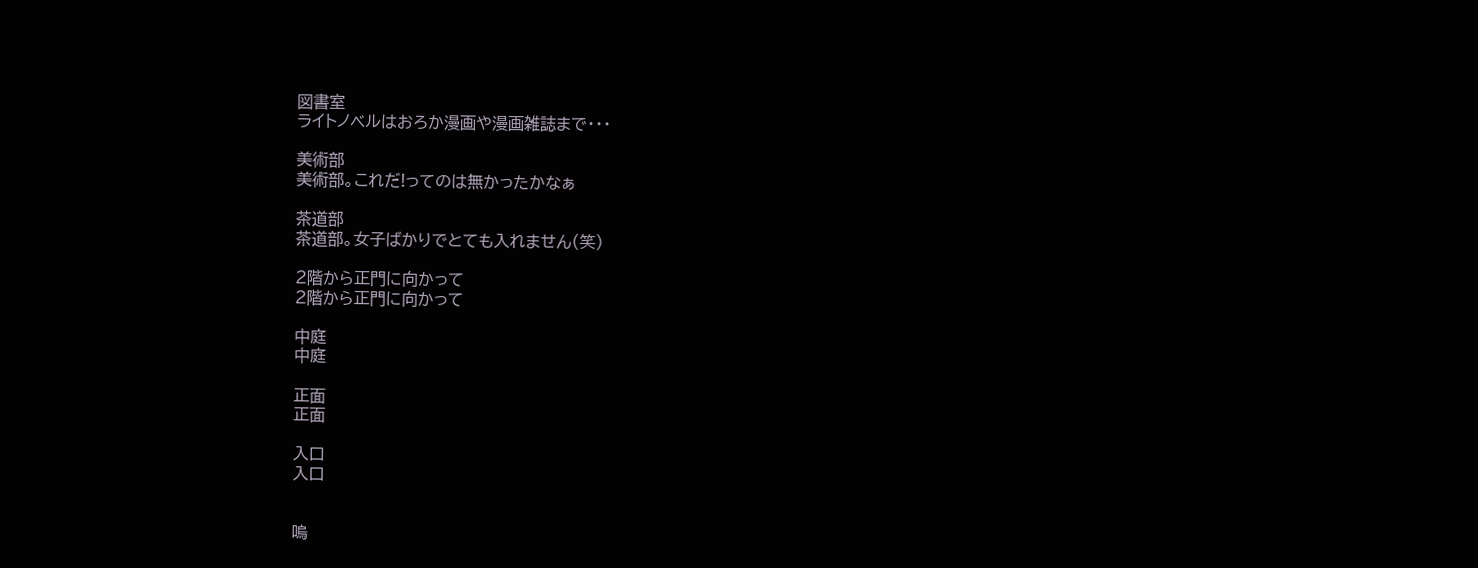図書室
ライトノベルはおろか漫画や漫画雑誌まで・・・

美術部
美術部。これだ!ってのは無かったかなぁ

茶道部
茶道部。女子ばかりでとても入れません(笑)

2階から正門に向かって
2階から正門に向かって

中庭
中庭

正面
正面

入口
入口


嗚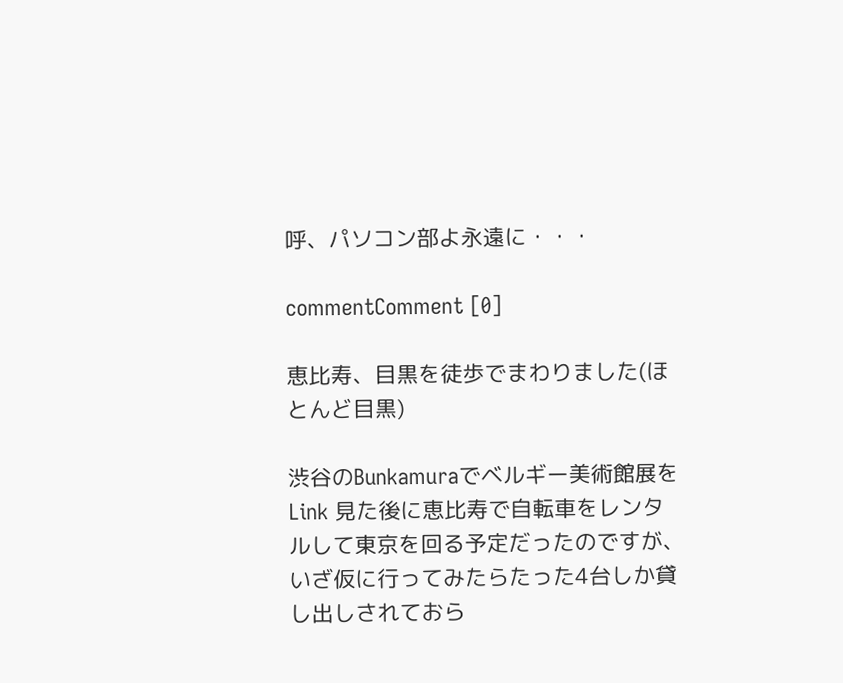呼、パソコン部よ永遠に・・・

commentComment [0]

恵比寿、目黒を徒歩でまわりました(ほとんど目黒)

渋谷のBunkamuraでベルギー美術館展をLink 見た後に恵比寿で自転車をレンタルして東京を回る予定だったのですが、いざ仮に行ってみたらたった4台しか貸し出しされておら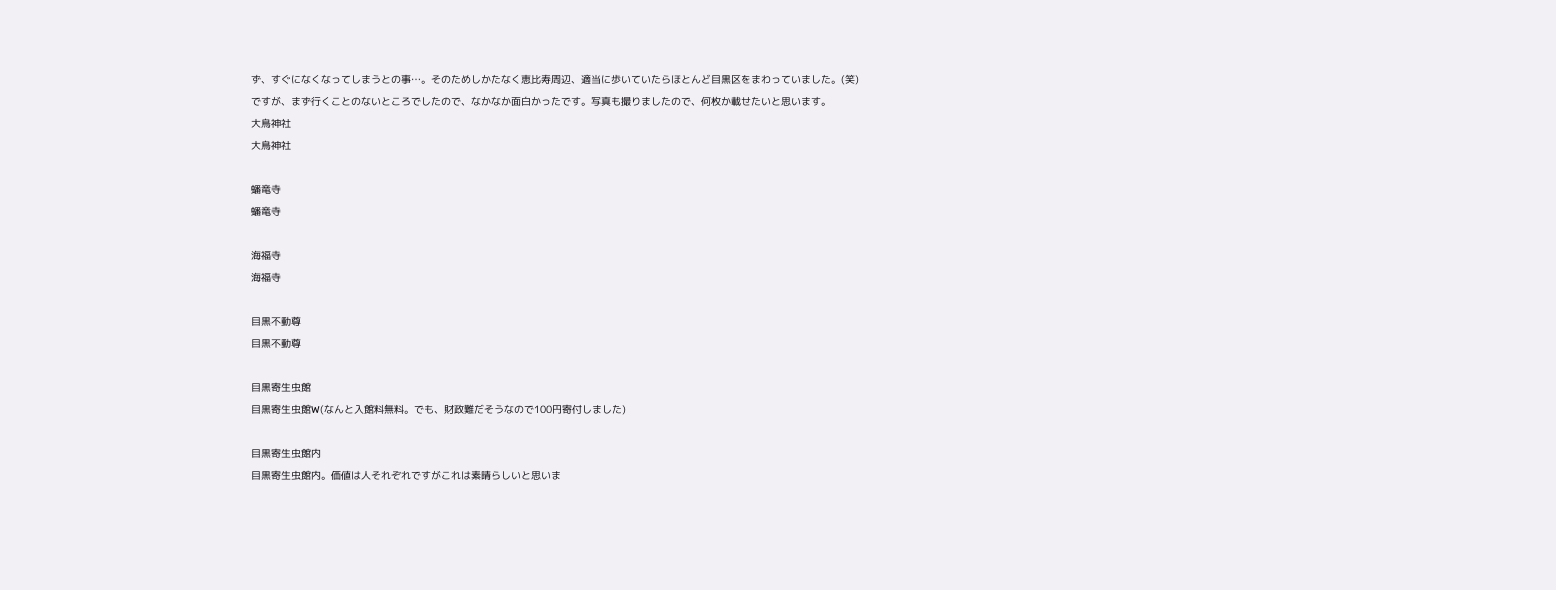ず、すぐになくなってしまうとの事…。そのためしかたなく恵比寿周辺、適当に歩いていたらほとんど目黒区をまわっていました。(笑)
ですが、まず行くことのないところでしたので、なかなか面白かったです。写真も撮りましたので、何枚か載せたいと思います。
大鳥神社
大鳥神社

蟠竜寺
蟠竜寺

海福寺
海福寺

目黒不動尊
目黒不動尊

目黒寄生虫館
目黒寄生虫館W(なんと入館料無料。でも、財政難だそうなので100円寄付しました)

目黒寄生虫館内
目黒寄生虫館内。価値は人それぞれですがこれは素晴らしいと思いま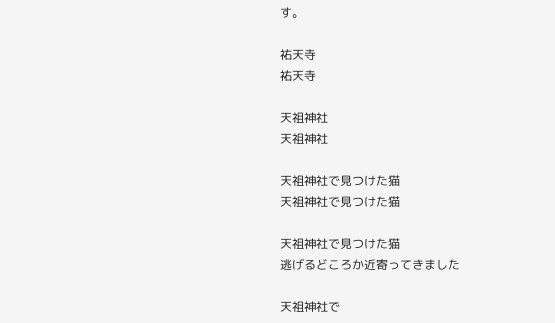す。

祐天寺
祐天寺

天祖神社
天祖神社

天祖神社で見つけた猫
天祖神社で見つけた猫

天祖神社で見つけた猫
逃げるどころか近寄ってきました

天祖神社で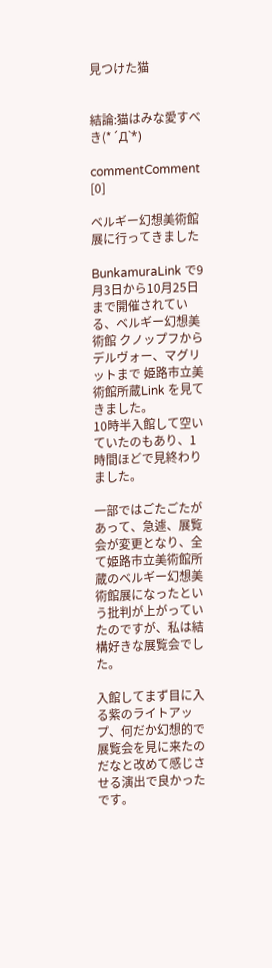見つけた猫


結論:猫はみな愛すべき(*´Д`*)

commentComment [0]

ベルギー幻想美術館展に行ってきました

BunkamuraLink で9月3日から10月25日まで開催されている、ベルギー幻想美術館 クノップフからデルヴォー、マグリットまで 姫路市立美術館所蔵Link を見てきました。
10時半入館して空いていたのもあり、1時間ほどで見終わりました。

一部ではごたごたがあって、急遽、展覧会が変更となり、全て姫路市立美術館所蔵のベルギー幻想美術館展になったという批判が上がっていたのですが、私は結構好きな展覧会でした。

入館してまず目に入る紫のライトアップ、何だか幻想的で展覧会を見に来たのだなと改めて感じさせる演出で良かったです。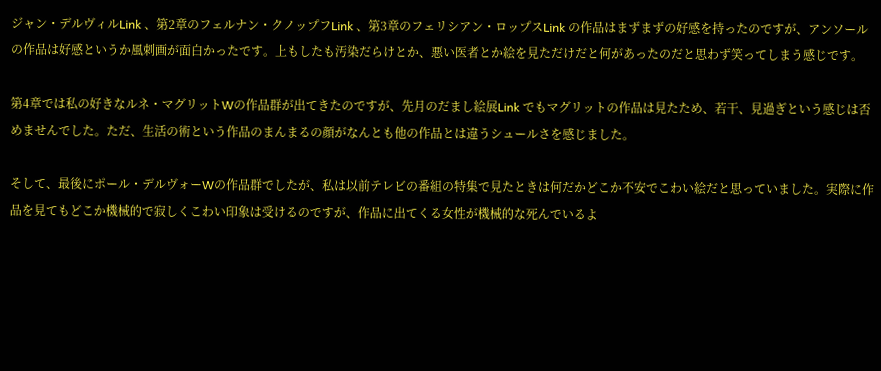ジャン・デルヴィルLink 、第2章のフェルナン・クノップフLink 、第3章のフェリシアン・ロップスLink の作品はまずまずの好感を持ったのですが、アンソールの作品は好感というか風刺画が面白かったです。上もしたも汚染だらけとか、悪い医者とか絵を見ただけだと何があったのだと思わず笑ってしまう感じです。

第4章では私の好きなルネ・マグリットWの作品群が出てきたのですが、先月のだまし絵展Link でもマグリットの作品は見たため、若干、見過ぎという感じは否めませんでした。ただ、生活の術という作品のまんまるの顔がなんとも他の作品とは違うシュールさを感じました。

そして、最後にポール・デルヴォーWの作品群でしたが、私は以前テレビの番組の特集で見たときは何だかどこか不安でこわい絵だと思っていました。実際に作品を見てもどこか機械的で寂しくこわい印象は受けるのですが、作品に出てくる女性が機械的な死んでいるよ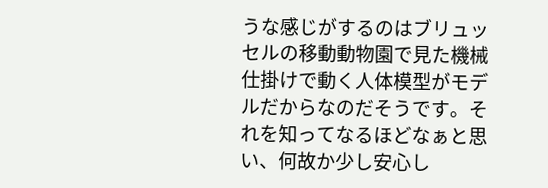うな感じがするのはブリュッセルの移動動物園で見た機械仕掛けで動く人体模型がモデルだからなのだそうです。それを知ってなるほどなぁと思い、何故か少し安心し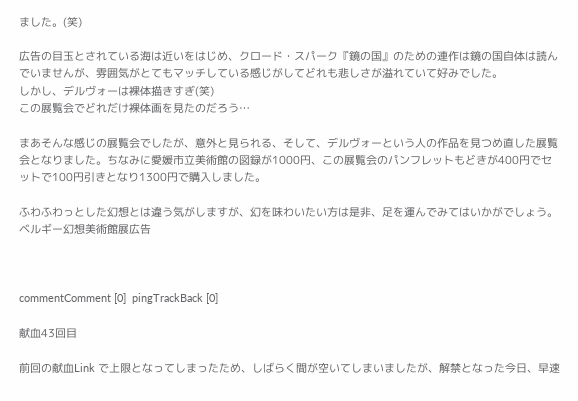ました。(笑)

広告の目玉とされている海は近いをはじめ、クロード・スパーク『鏡の国』のための連作は鏡の国自体は読んでいませんが、雰囲気がとてもマッチしている感じがしてどれも悲しさが溢れていて好みでした。
しかし、デルヴォーは裸体描きすぎ(笑)
この展覧会でどれだけ裸体画を見たのだろう…

まあそんな感じの展覧会でしたが、意外と見られる、そして、デルヴォーという人の作品を見つめ直した展覧会となりました。ちなみに愛媛市立美術館の図録が1000円、この展覧会のパンフレットもどきが400円でセットで100円引きとなり1300円で購入しました。

ふわふわっとした幻想とは違う気がしますが、幻を味わいたい方は是非、足を運んでみてはいかがでしょう。
ベルギー幻想美術館展広告



commentComment [0]  pingTrackBack [0]

献血43回目

前回の献血Link で上限となってしまったため、しばらく間が空いてしまいましたが、解禁となった今日、早速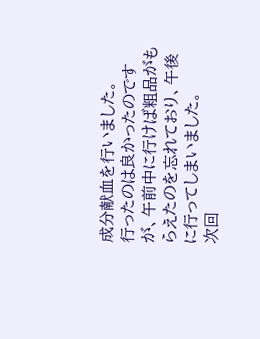成分献血を行いました。
行ったのは良かったのですが、午前中に行けば粗品がもらえたのを忘れており、午後に行ってしまいました。
次回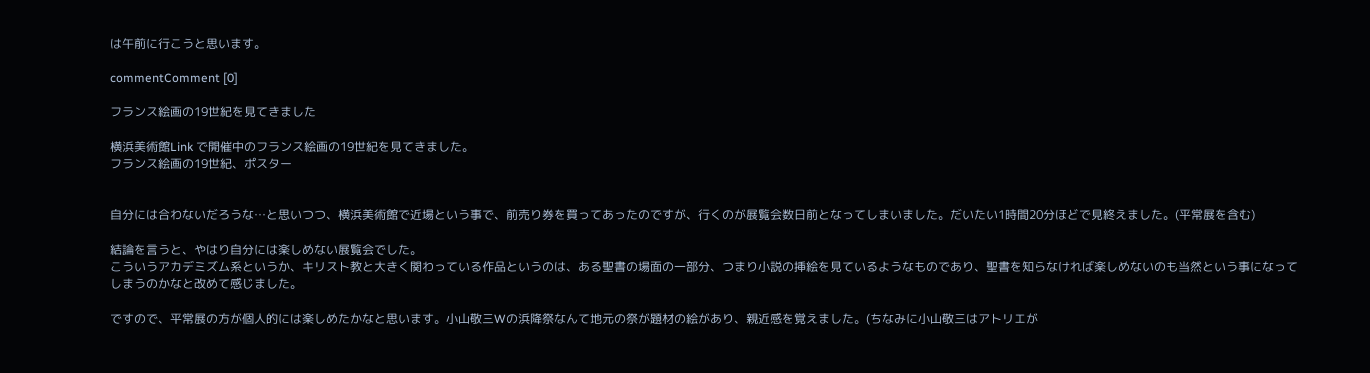は午前に行こうと思います。

commentComment [0]

フランス絵画の19世紀を見てきました

横浜美術館Link で開催中のフランス絵画の19世紀を見てきました。
フランス絵画の19世紀、ポスター


自分には合わないだろうな…と思いつつ、横浜美術館で近場という事で、前売り券を買ってあったのですが、行くのが展覧会数日前となってしまいました。だいたい1時間20分ほどで見終えました。(平常展を含む)

結論を言うと、やはり自分には楽しめない展覧会でした。
こういうアカデミズム系というか、キリスト教と大きく関わっている作品というのは、ある聖書の場面の一部分、つまり小説の挿絵を見ているようなものであり、聖書を知らなければ楽しめないのも当然という事になってしまうのかなと改めて感じました。

ですので、平常展の方が個人的には楽しめたかなと思います。小山敬三Wの浜降祭なんて地元の祭が題材の絵があり、親近感を覚えました。(ちなみに小山敬三はアトリエが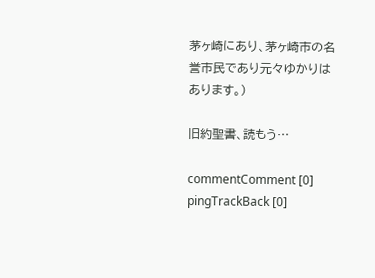茅ヶ崎にあり、茅ヶ崎市の名誉市民であり元々ゆかりはあります。)

旧約聖書、読もう…

commentComment [0]  pingTrackBack [0]